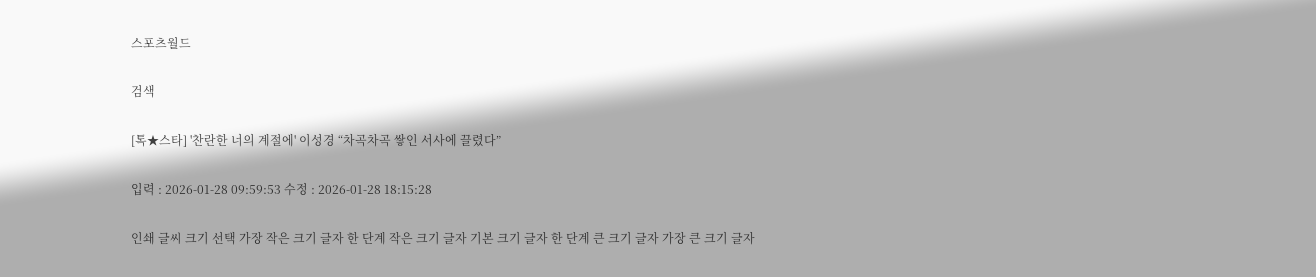스포츠월드

검색

[톡★스타] '찬란한 너의 계절에' 이성경 “차곡차곡 쌓인 서사에 끌렸다”

입력 : 2026-01-28 09:59:53 수정 : 2026-01-28 18:15:28

인쇄 글씨 크기 선택 가장 작은 크기 글자 한 단계 작은 크기 글자 기본 크기 글자 한 단계 큰 크기 글자 가장 큰 크기 글자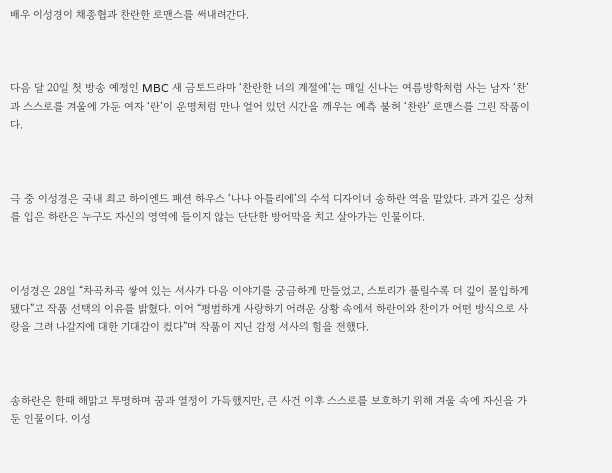배우 이성경이 채종협과 찬란한 로맨스를 써내려간다.



다음 달 20일 첫 방송 예정인 MBC 새 금토드라마 ‘찬란한 너의 계절에’는 매일 신나는 여름방학처럼 사는 남자 ‘찬’과 스스로를 겨울에 가둔 여자 ‘란’이 운명처럼 만나 얼어 있던 시간을 깨우는 예측 불허 ‘찬란’ 로맨스를 그린 작품이다.



극 중 이성경은 국내 최고 하이엔드 패션 하우스 ‘나나 아틀리에’의 수석 디자이너 송하란 역을 맡았다. 과거 깊은 상처를 입은 하란은 누구도 자신의 영역에 들이지 않는 단단한 방어막을 치고 살아가는 인물이다.



이성경은 28일 “차곡차곡 쌓여 있는 서사가 다음 이야기를 궁금하게 만들었고, 스토리가 풀릴수록 더 깊이 몰입하게 됐다”고 작품 선택의 이유를 밝혔다. 이어 “평범하게 사랑하기 어려운 상황 속에서 하란이와 찬이가 어떤 방식으로 사랑을 그려 나갈지에 대한 기대감이 컸다”며 작품이 지닌 감정 서사의 힘을 전했다.



송하란은 한때 해맑고 투명하며 꿈과 열정이 가득했지만, 큰 사건 이후 스스로를 보호하기 위해 겨울 속에 자신을 가둔 인물이다. 이성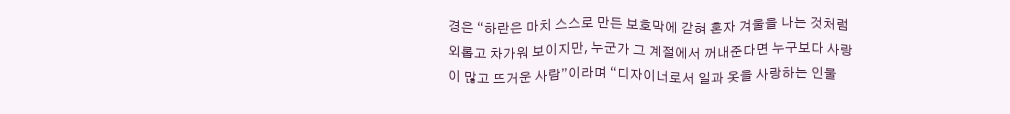경은 “하란은 마치 스스로 만든 보호막에 갇혀 혼자 겨울을 나는 것처럼 외롭고 차가워 보이지만, 누군가 그 계절에서 꺼내준다면 누구보다 사랑이 많고 뜨거운 사람”이라며 “디자이너로서 일과 옷을 사랑하는 인물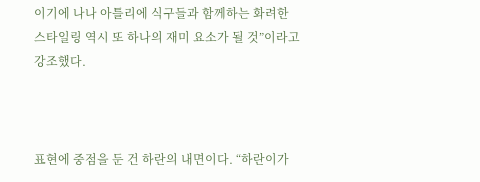이기에 나나 아틀리에 식구들과 함께하는 화려한 스타일링 역시 또 하나의 재미 요소가 될 것”이라고 강조했다.



표현에 중점을 둔 건 하란의 내면이다. “하란이가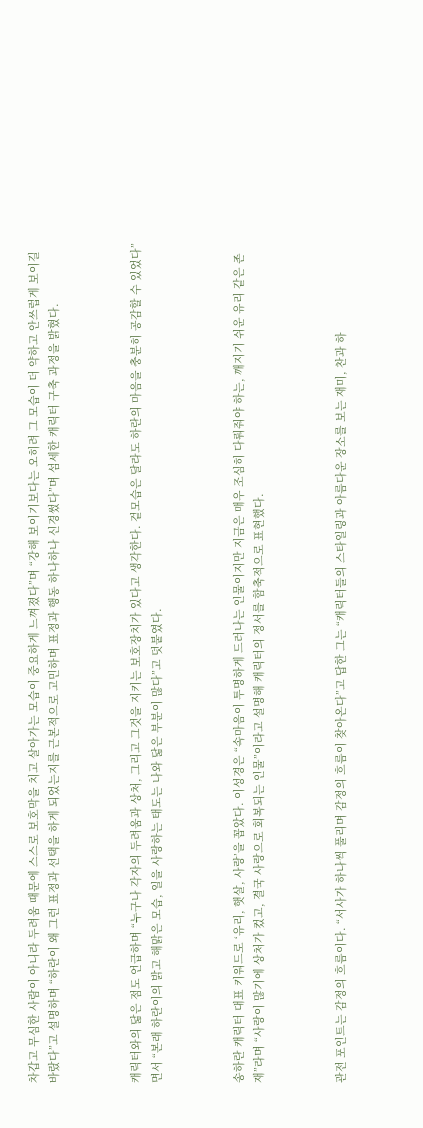차갑고 무심한 사람이 아니라 두려움 때문에 스스로 보호막을 치고 살아가는 모습이 중요하게 느껴졌다”며 “강해 보이기보다는 오히려 그 모습이 더 약하고 안쓰럽게 보이길 바랐다”고 설명하며 “하란이 왜 그런 표정과 선택을 하게 되었는지를 근본적으로 고민하며 표정과 행동 하나하나 신경썼다”며 섬세한 캐릭터 구축 과정을 밝혔다.



캐릭터와의 닮은 점도 언급하며 “누구나 각자의 두려움과 상처, 그리고 그것을 지키는 보호장치가 있다고 생각한다. 겉모습은 달라도 하란의 마음을 충분히 공감할 수 있었다”면서 “본래 하란이의 밝고 해맑은 모습, 일을 사랑하는 태도는 나와 닮은 부분이 많다”고 덧붙였다.



송하란 캐릭터 대표 키워드로 ‘유리, 햇살, 사랑’을 꼽았다. 이성경은 “속마음이 투명하게 드러나는 인물이지만 지금은 매우 조심히 다뤄줘야 하는, 깨지기 쉬운 유리 같은 존재”라며 “사랑이 많기에 상처가 컸고, 결국 사랑으로 회복되는 인물”이라고 설명해 캐릭터의 정서를 함축적으로 표현했다.



관전 포인트는 감정의 흐름이다. “서사가 하나씩 풀리며 감정의 흐름이 찾아온다”고 답한 그는 “캐릭터들의 스타일링과 아름다운 장소를 보는 재미, 찬과 하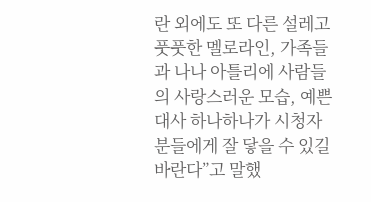란 외에도 또 다른 설레고 풋풋한 멜로라인, 가족들과 나나 아틀리에 사람들의 사랑스러운 모습, 예쁜 대사 하나하나가 시청자분들에게 잘 닿을 수 있길 바란다”고 말했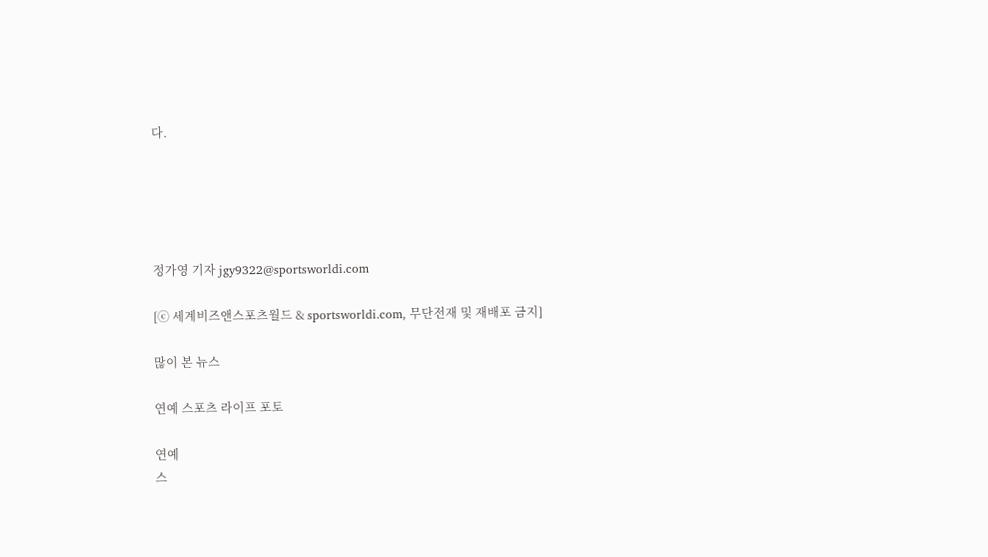다.





정가영 기자 jgy9322@sportsworldi.com

[ⓒ 세계비즈앤스포츠월드 & sportsworldi.com, 무단전재 및 재배포 금지]

많이 본 뉴스

연예 스포츠 라이프 포토

연예
스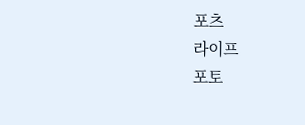포츠
라이프
포토